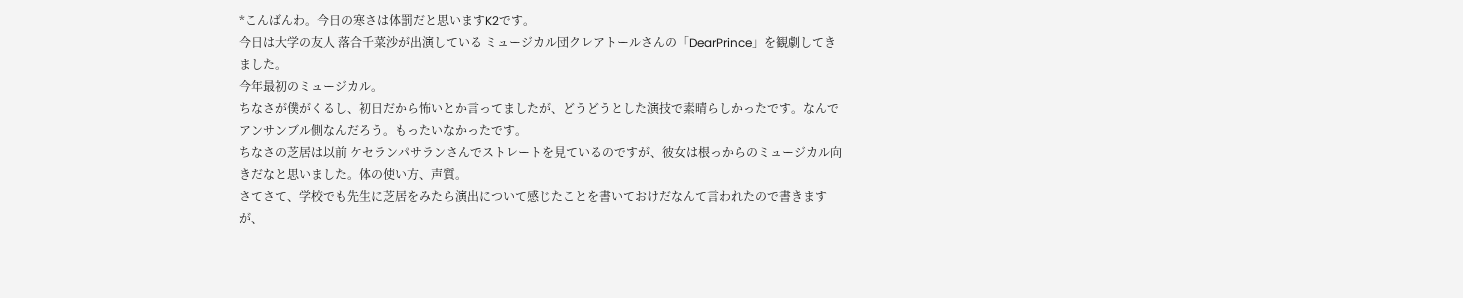*こんばんわ。今日の寒さは体罰だと思いますK2です。
今日は大学の友人 落合千菜沙が出演している ミュージカル団クレアトールさんの「DearPrince」を観劇してきました。
今年最初のミュージカル。
ちなさが僕がくるし、初日だから怖いとか言ってましたが、どうどうとした演技で素晴らしかったです。なんでアンサンブル側なんだろう。もったいなかったです。
ちなさの芝居は以前 ケセランパサランさんでストレートを見ているのですが、彼女は根っからのミュージカル向きだなと思いました。体の使い方、声質。
さてさて、学校でも先生に芝居をみたら演出について感じたことを書いておけだなんて言われたので書きますが、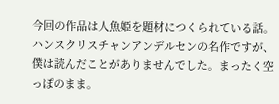今回の作品は人魚姫を題材につくられている話。ハンスクリスチャンアンデルセンの名作ですが、僕は読んだことがありませんでした。まったく空っぽのまま。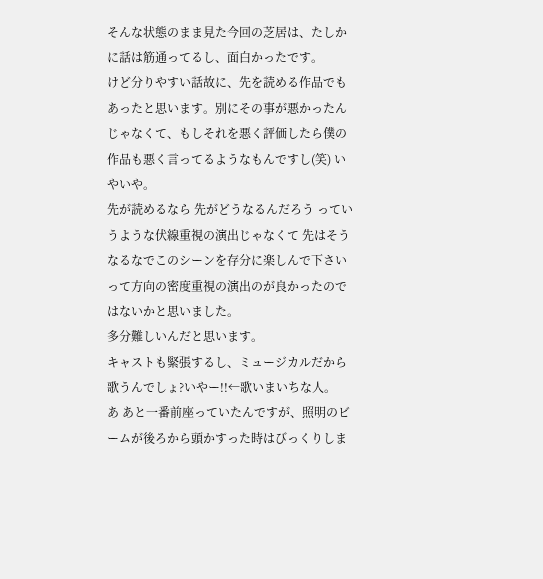そんな状態のまま見た今回の芝居は、たしかに話は筋通ってるし、面白かったです。
けど分りやすい話故に、先を読める作品でもあったと思います。別にその事が悪かったんじゃなくて、もしそれを悪く評価したら僕の作品も悪く言ってるようなもんですし(笑) いやいや。
先が読めるなら 先がどうなるんだろう っていうような伏線重視の演出じゃなくて 先はそうなるなでこのシーンを存分に楽しんで下さい って方向の密度重視の演出のが良かったのではないかと思いました。
多分難しいんだと思います。
キャストも緊張するし、ミュージカルだから歌うんでしょ?いやー!!←歌いまいちな人。
あ あと一番前座っていたんですが、照明のビームが後ろから頭かすった時はびっくりしま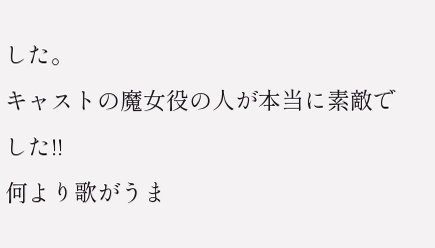した。
キャストの魔女役の人が本当に素敵でした!!
何より歌がうま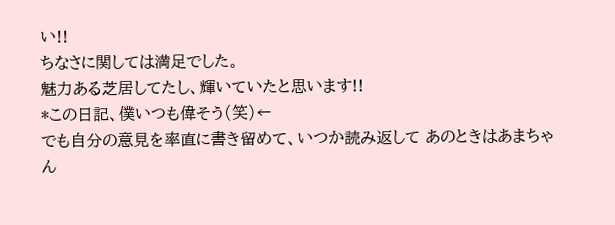い!!
ちなさに関しては満足でした。
魅力ある芝居してたし、輝いていたと思います!!
*この日記、僕いつも偉そう(笑)←
でも自分の意見を率直に書き留めて、いつか読み返して あのときはあまちゃん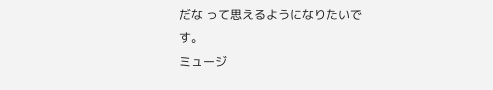だな って思えるようになりたいです。
ミュージ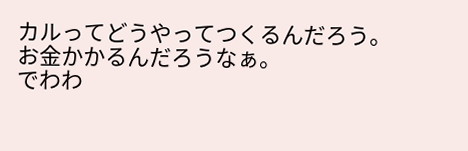カルってどうやってつくるんだろう。
お金かかるんだろうなぁ。
でわわ